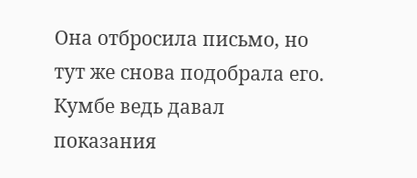Она отбросила письмо, но тут же снова подобрала его. Кумбе ведь давал показания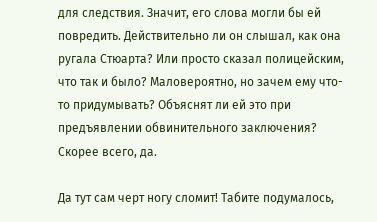для следствия. Значит, его слова могли бы ей повредить. Действительно ли он слышал, как она ругала Стюарта? Или просто сказал полицейским, что так и было? Маловероятно, но зачем ему что-то придумывать? Объяснят ли ей это при предъявлении обвинительного заключения? Скорее всего, да.

Да тут сам черт ногу сломит! Табите подумалось,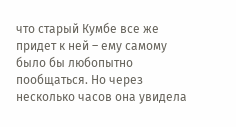что старый Кумбе все же придет к ней – ему самому было бы любопытно пообщаться. Но через несколько часов она увидела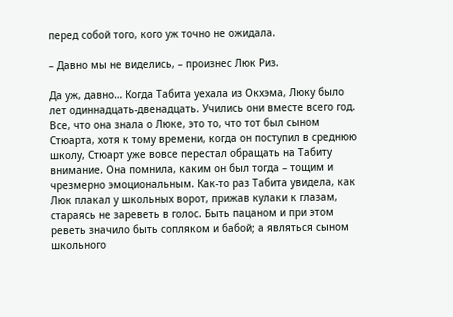перед собой того, кого уж точно не ожидала.

– Давно мы не виделись, – произнес Люк Риз.

Да уж, давно… Когда Табита уехала из Окхэма, Люку было лет одиннадцать-двенадцать. Учились они вместе всего год. Все, что она знала о Люке, это то, что тот был сыном Стюарта, хотя к тому времени, когда он поступил в среднюю школу, Стюарт уже вовсе перестал обращать на Табиту внимание. Она помнила, каким он был тогда – тощим и чрезмерно эмоциональным. Как-то раз Табита увидела, как Люк плакал у школьных ворот, прижав кулаки к глазам, стараясь не зареветь в голос. Быть пацаном и при этом реветь значило быть сопляком и бабой; а являться сыном школьного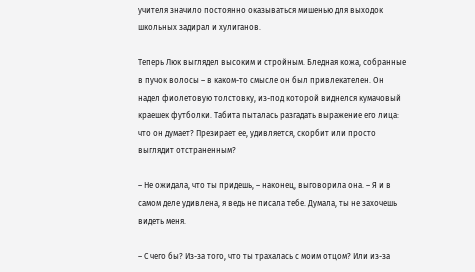учителя значило постоянно оказываться мишенью для выходок школьных задирал и хулиганов.

Теперь Люк выглядел высоким и стройным. Бледная кожа, собранные в пучок волосы – в каком-то смысле он был привлекателен. Он надел фиолетовую толстовку, из-под которой виднелся кумачовый краешек футболки. Табита пыталась разгадать выражение его лица: что он думает? Презирает ее, удивляется, скорбит или просто выглядит отстраненным?

– Не ожидала, что ты придешь, – наконец, выговорила она. – Я и в самом деле удивлена, я ведь не писала тебе. Думала, ты не захочешь видеть меня.

– С чего бы? Из-за того, что ты трахалась с моим отцом? Или из-за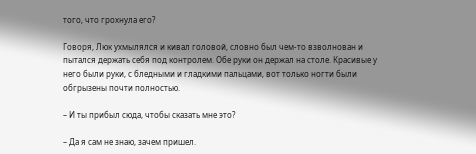того, что грохнула его?

Говоря, Люк ухмылялся и кивал головой, словно был чем-то взволнован и пытался держать себя под контролем. Обе руки он держал на столе. Красивые у него были руки, с бледными и гладкими пальцами, вот только ногти были обгрызены почти полностью.

– И ты прибыл сюда, чтобы сказать мне это?

– Да я сам не знаю, зачем пришел.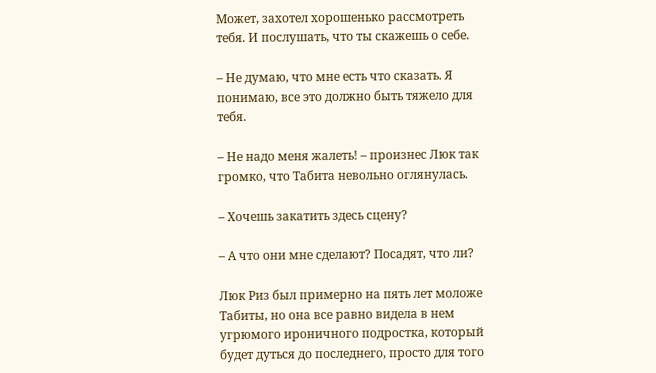Может, захотел хорошенько рассмотреть тебя. И послушать, что ты скажешь о себе.

– Не думаю, что мне есть что сказать. Я понимаю, все это должно быть тяжело для тебя.

– Не надо меня жалеть! – произнес Люк так громко, что Табита невольно оглянулась.

– Хочешь закатить здесь сцену?

– А что они мне сделают? Посадят, что ли?

Люк Риз был примерно на пять лет моложе Табиты, но она все равно видела в нем угрюмого ироничного подростка, который будет дуться до последнего, просто для того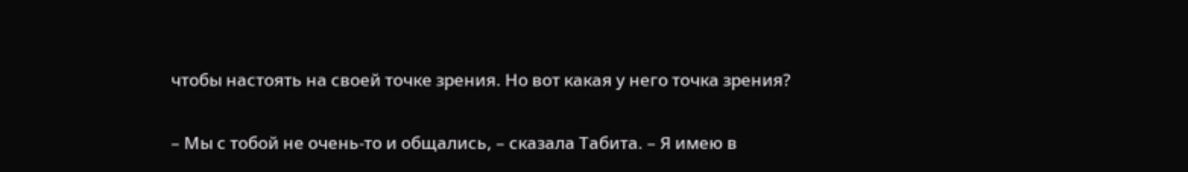чтобы настоять на своей точке зрения. Но вот какая у него точка зрения?

– Мы с тобой не очень-то и общались, – сказала Табита. – Я имею в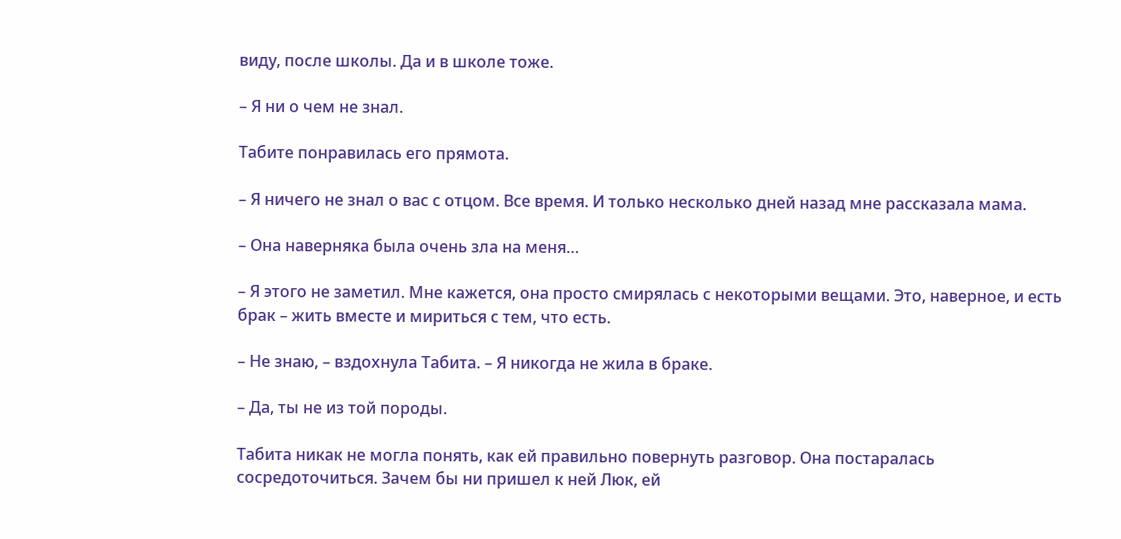виду, после школы. Да и в школе тоже.

– Я ни о чем не знал.

Табите понравилась его прямота.

– Я ничего не знал о вас с отцом. Все время. И только несколько дней назад мне рассказала мама.

– Она наверняка была очень зла на меня…

– Я этого не заметил. Мне кажется, она просто смирялась с некоторыми вещами. Это, наверное, и есть брак – жить вместе и мириться с тем, что есть.

– Не знаю, – вздохнула Табита. – Я никогда не жила в браке.

– Да, ты не из той породы.

Табита никак не могла понять, как ей правильно повернуть разговор. Она постаралась сосредоточиться. Зачем бы ни пришел к ней Люк, ей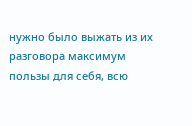нужно было выжать из их разговора максимум пользы для себя, всю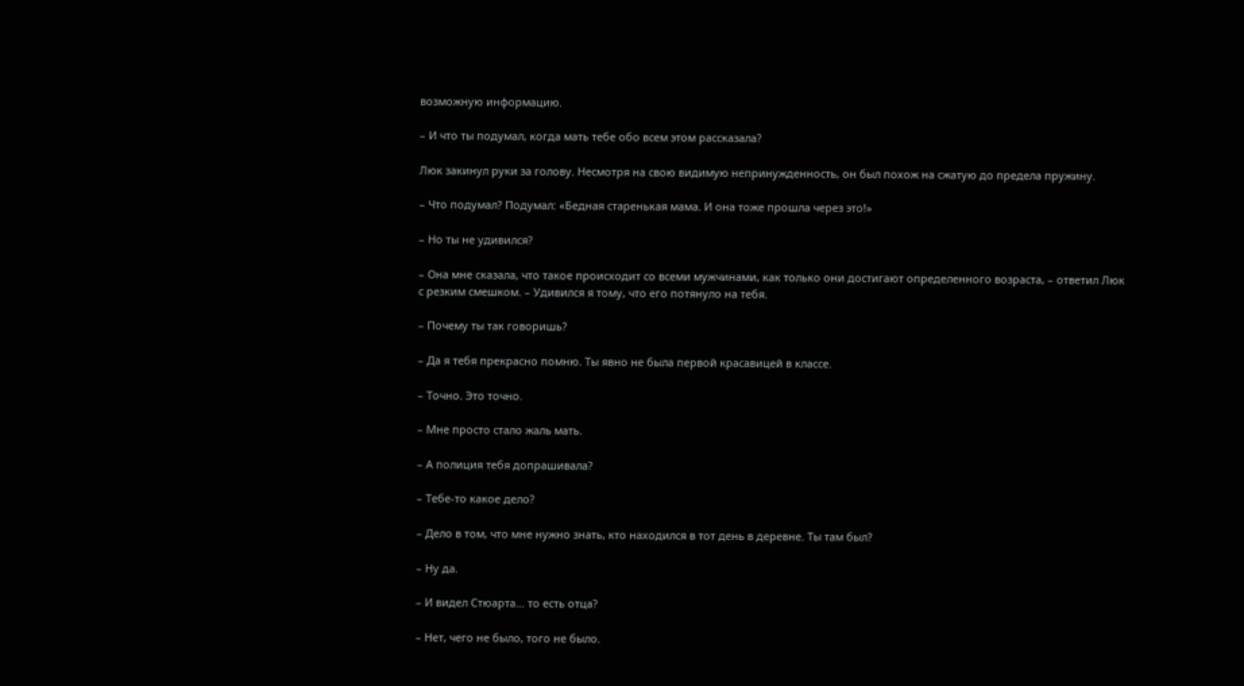возможную информацию.

– И что ты подумал, когда мать тебе обо всем этом рассказала?

Люк закинул руки за голову. Несмотря на свою видимую непринужденность, он был похож на сжатую до предела пружину.

– Что подумал? Подумал: «Бедная старенькая мама. И она тоже прошла через это!»

– Но ты не удивился?

– Она мне сказала, что такое происходит со всеми мужчинами, как только они достигают определенного возраста, – ответил Люк с резким смешком. – Удивился я тому, что его потянуло на тебя.

– Почему ты так говоришь?

– Да я тебя прекрасно помню. Ты явно не была первой красавицей в классе.

– Точно. Это точно.

– Мне просто стало жаль мать.

– А полиция тебя допрашивала?

– Тебе-то какое дело?

– Дело в том, что мне нужно знать, кто находился в тот день в деревне. Ты там был?

– Ну да.

– И видел Стюарта… то есть отца?

– Нет, чего не было, того не было.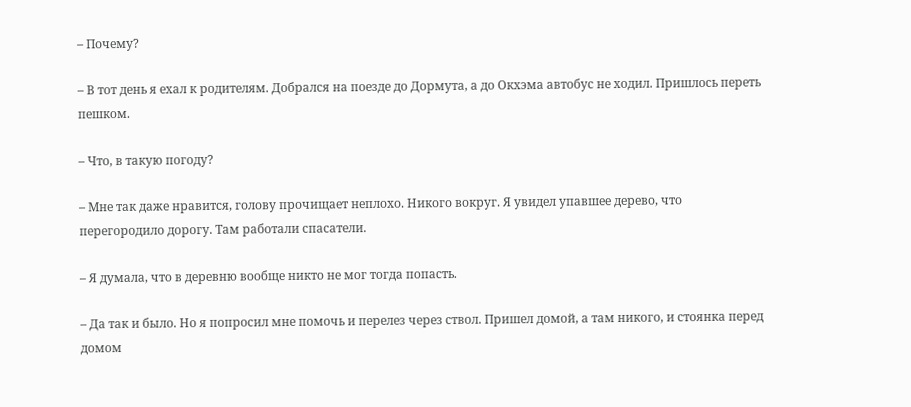– Почему?

– В тот день я ехал к родителям. Добрался на поезде до Дормута, а до Окхэма автобус не ходил. Пришлось переть пешком.

– Что, в такую погоду?

– Мне так даже нравится, голову прочищает неплохо. Никого вокруг. Я увидел упавшее дерево, что перегородило дорогу. Там работали спасатели.

– Я думала, что в деревню вообще никто не мог тогда попасть.

– Да так и было. Но я попросил мне помочь и перелез через ствол. Пришел домой, а там никого, и стоянка перед домом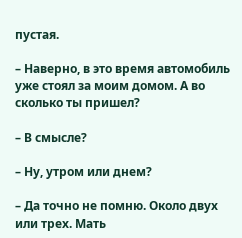пустая.

– Наверно, в это время автомобиль уже стоял за моим домом. А во сколько ты пришел?

– В смысле?

– Ну, утром или днем?

– Да точно не помню. Около двух или трех. Мать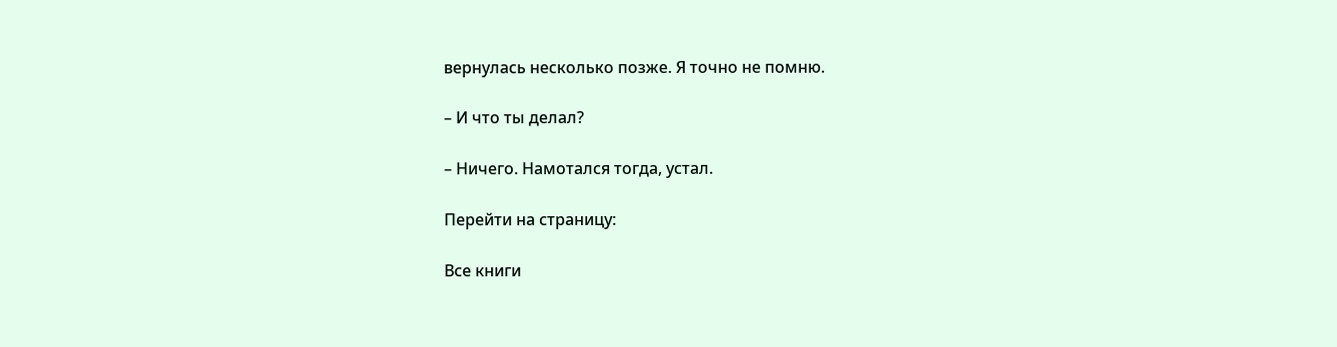вернулась несколько позже. Я точно не помню.

– И что ты делал?

– Ничего. Намотался тогда, устал.

Перейти на страницу:

Все книги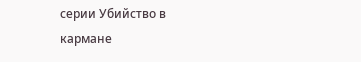серии Убийство в кармане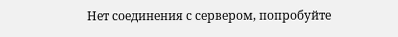Нет соединения с сервером, попробуйте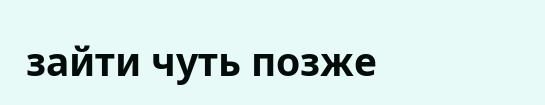зайти чуть позже